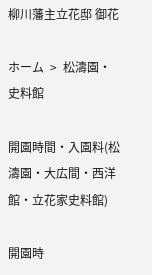柳川藩主立花邸 御花

ホーム  >  松濤園・史料館

開園時間・入園料(松濤園・大広間・西洋館・立花家史料館)

開園時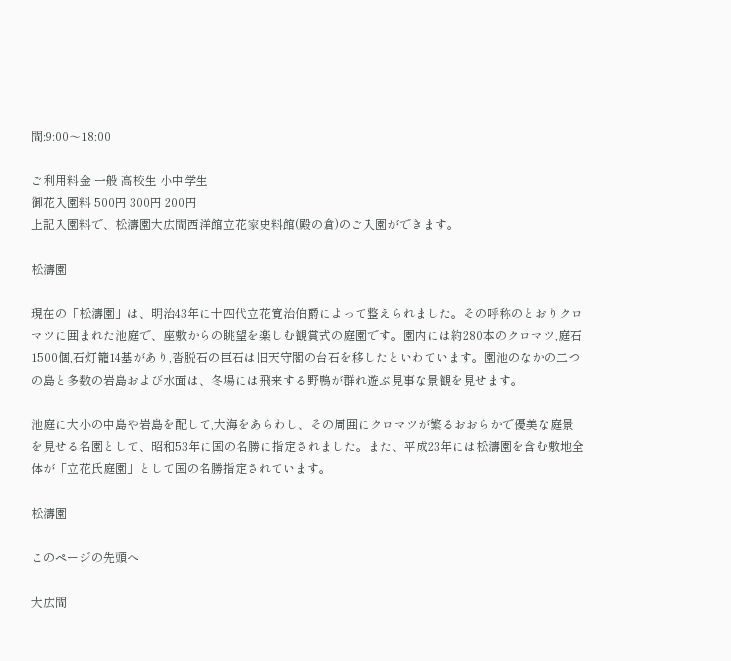間:9:00〜18:00

ご利用料金 一般 高校生 小中学生
御花入園料 500円 300円 200円
上記入園料で、松濤園大広間西洋館立花家史料館(殿の倉)のご入園ができます。

松濤園

現在の「松濤園」は、明治43年に十四代立花寛治伯爵によって整えられました。その呼称のとおりクロマツに囲まれた池庭で、座敷からの眺望を楽しむ観賞式の庭園です。園内には約280本のクロマツ,庭石1500個,石灯籠14基があり,沓脱石の巨石は旧天守閣の台石を移したといわています。園池のなかの二つの島と多数の岩島および水面は、冬場には飛来する野鴨が群れ遊ぶ見事な景観を見せます。

池庭に大小の中島や岩島を配して,大海をあらわし、その周囲にクロマツが繁るおおらかで優美な庭景を見せる名園として、昭和53年に国の名勝に指定されました。また、平成23年には松濤園を含む敷地全体が「立花氏庭園」として国の名勝指定されています。

松濤園

このページの先頭へ

大広間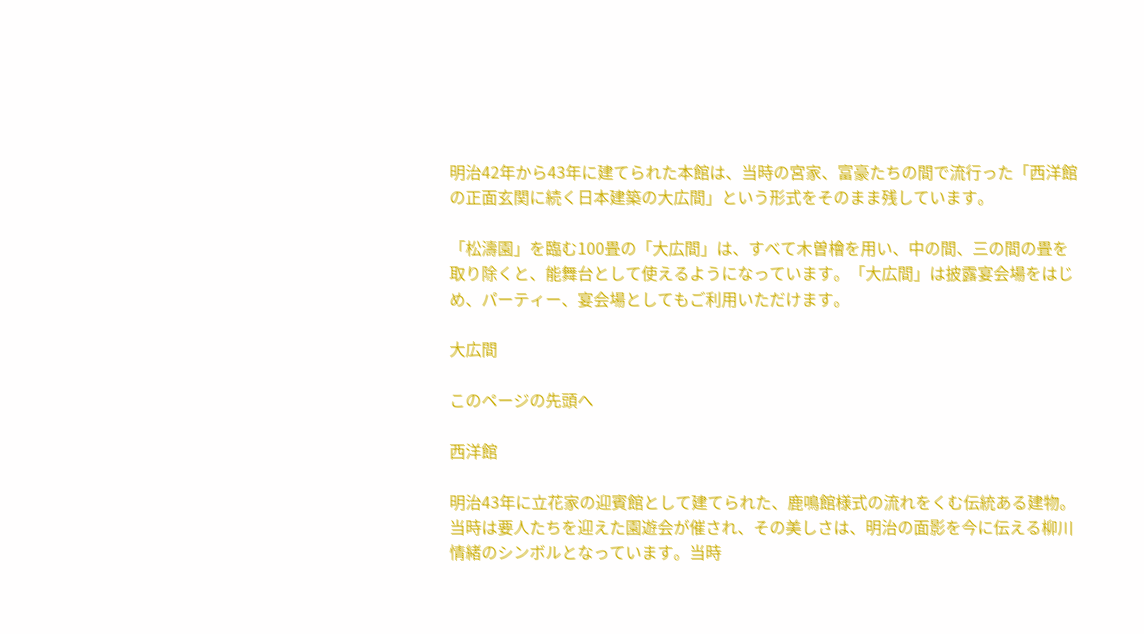明治42年から43年に建てられた本館は、当時の宮家、富豪たちの間で流行った「西洋館の正面玄関に続く日本建築の大広間」という形式をそのまま残しています。

「松濤園」を臨む100畳の「大広間」は、すべて木曽檜を用い、中の間、三の間の畳を取り除くと、能舞台として使えるようになっています。「大広間」は披露宴会場をはじめ、パーティー、宴会場としてもご利用いただけます。

大広間

このページの先頭へ

西洋館

明治43年に立花家の迎賓館として建てられた、鹿鳴館様式の流れをくむ伝統ある建物。当時は要人たちを迎えた園遊会が催され、その美しさは、明治の面影を今に伝える柳川情緒のシンボルとなっています。当時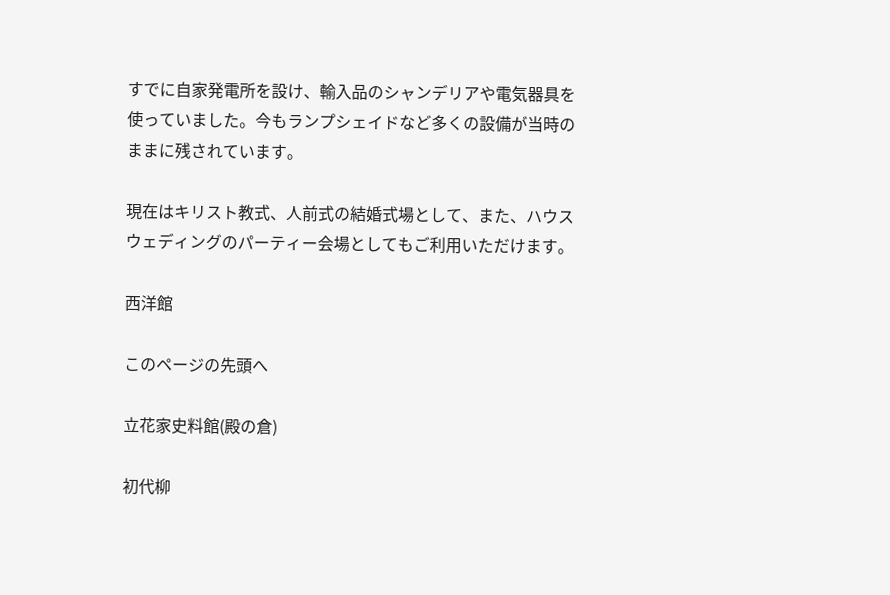すでに自家発電所を設け、輸入品のシャンデリアや電気器具を使っていました。今もランプシェイドなど多くの設備が当時のままに残されています。

現在はキリスト教式、人前式の結婚式場として、また、ハウスウェディングのパーティー会場としてもご利用いただけます。

西洋館

このページの先頭へ

立花家史料館(殿の倉)

初代柳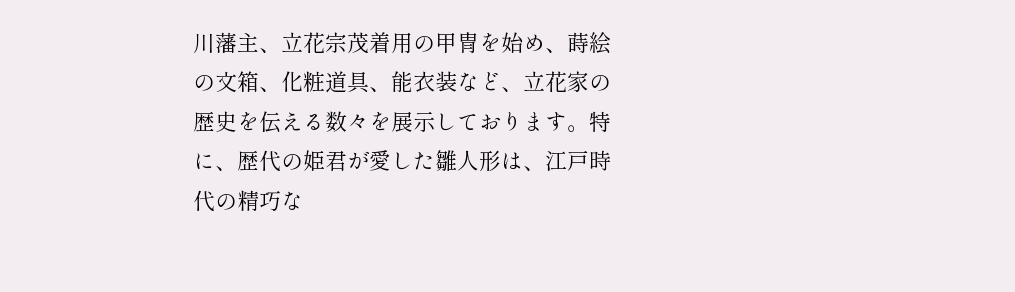川藩主、立花宗茂着用の甲冑を始め、蒔絵の文箱、化粧道具、能衣装など、立花家の歴史を伝える数々を展示しております。特に、歴代の姫君が愛した雛人形は、江戸時代の精巧な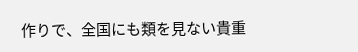作りで、全国にも類を見ない貴重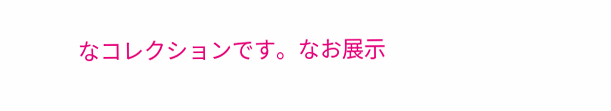なコレクションです。なお展示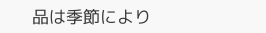品は季節により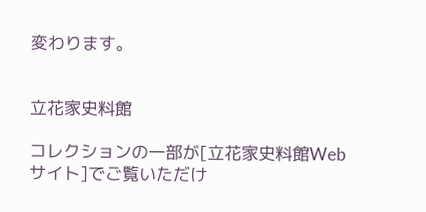変わります。


立花家史料館

コレクションの一部が[立花家史料館Webサイト]でご覧いただけ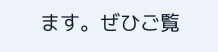ます。ぜひご覧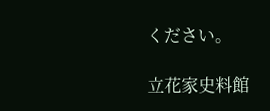ください。

立花家史料館